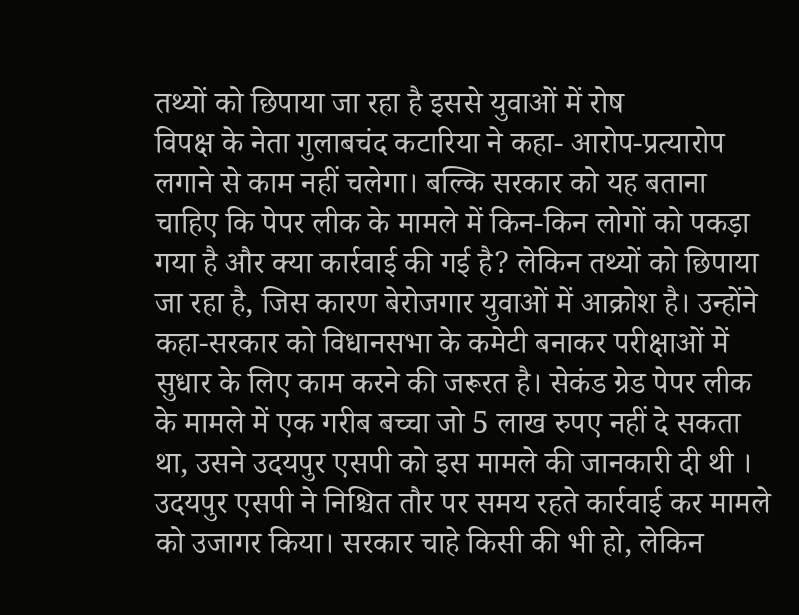तथ्यों को छिपाया जा रहा है इससे युवाओं में रोष
विपक्ष के नेता गुलाबचंद कटारिया ने कहा- आरोप-प्रत्यारोप लगाने से काम नहीं चलेगा। बल्कि सरकार को यह बताना चाहिए कि पेपर लीक के मामले में किन-किन लोगों को पकड़ा गया है और क्या कार्रवाई की गई है? लेकिन तथ्यों को छिपाया जा रहा है, जिस कारण बेरोजगार युवाओं में आक्रोश है। उन्होंने कहा-सरकार को विधानसभा के कमेटी बनाकर परीक्षाओं में सुधार के लिए काम करने की जरूरत है। सेकंड ग्रेड पेपर लीक के मामले में एक गरीब बच्चा जो 5 लाख रुपए नहीं दे सकता था, उसने उदयपुर एसपी को इस मामले की जानकारी दी थी । उदयपुर एसपी ने निश्चित तौर पर समय रहते कार्रवाई कर मामले को उजागर किया। सरकार चाहे किसी की भी हो, लेकिन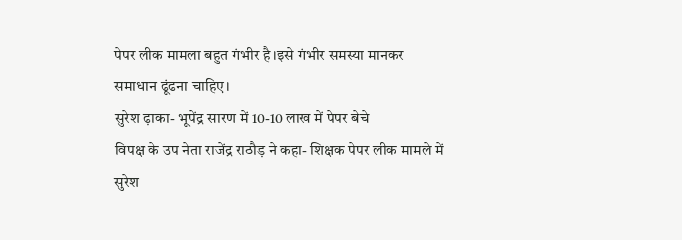पेपर लीक मामला बहुत गंभीर है।इसे गंभीर समस्या मानकर समाधान ढूंढना चाहिए।
सुरेश ढ़ाका- भूपेंद्र सारण में 10-10 लाख में पेपर बेचे
विपक्ष के उप नेता राजेंद्र राठौड़ ने कहा- शिक्षक पेपर लीक मामले में सुरेश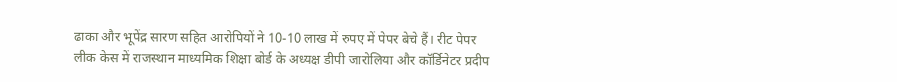ढाका और भूपेंद्र सारण सहित आरोपियों ने 10-10 लाख में रुपए में पेपर बेचे हैं। रीट पेपर लीक केस में राजस्थान माध्यमिक शिक्षा बोर्ड के अध्यक्ष डीपी जारोलिया और कॉर्डिनेटर प्रदीप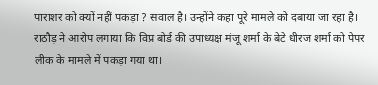पाराशर को क्यों नहीं पकड़ा ? सवाल है। उन्होंने कहा पूरे मामले को दबाया जा रहा है। राठौड़ ने आरोप लगाया कि विप्र बोर्ड की उपाध्यक्ष मंजू शर्मा के बेटे धीरज शर्मा को पेपर लीक के मामले में पकड़ा गया था।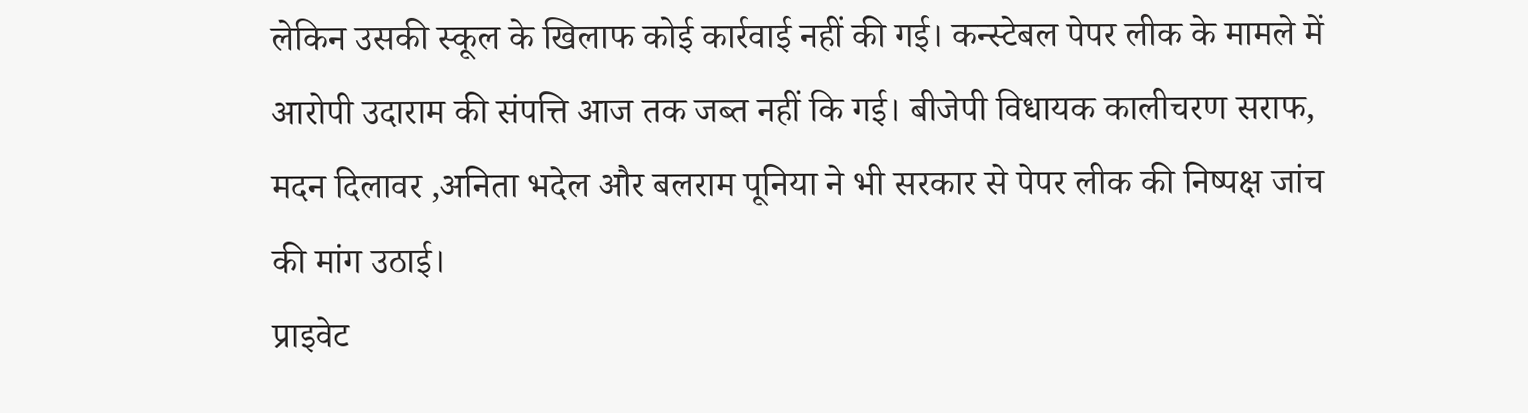लेकिन उसकी स्कूल के खिलाफ कोई कार्रवाई नहीं की गई। कन्स्टेबल पेपर लीक के मामले में आरोपी उदाराम की संपत्ति आज तक जब्त नहीं कि गई। बीजेपी विधायक कालीचरण सराफ, मदन दिलावर ,अनिता भदेल और बलराम पूनिया ने भी सरकार से पेपर लीक की निष्पक्ष जांच की मांग उठाई।
प्राइवेट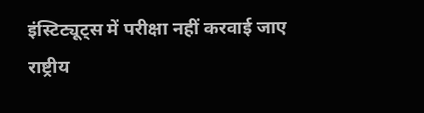इंस्टिट्यूट्स में परीक्षा नहीं करवाई जाए
राष्ट्रीय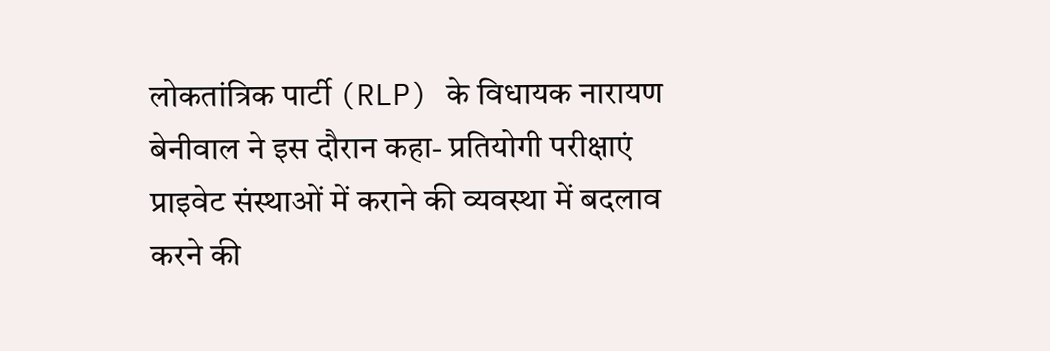लोकतांत्रिक पार्टी (RLP) के विधायक नारायण बेनीवाल ने इस दौरान कहा- प्रतियोगी परीक्षाएं प्राइवेट संस्थाओं में कराने की व्यवस्था में बदलाव करने की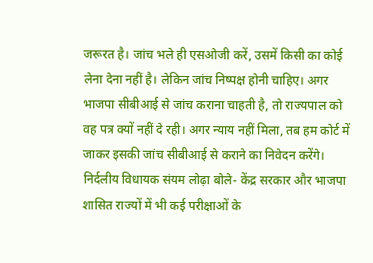जरूरत है। जांच भले ही एसओजी करें, उसमें किसी का कोई लेना देना नहीं है। लेकिन जांच निष्पक्ष होनी चाहिए। अगर भाजपा सीबीआई से जांच कराना चाहती है, तो राज्यपाल को वह पत्र क्यों नहीं दे रही। अगर न्याय नहीं मिला, तब हम कोर्ट में जाकर इसकी जांच सीबीआई से कराने का निवेदन करेंगे। निर्दलीय विधायक संयम लोढ़ा बोले- केंद्र सरकार और भाजपा शासित राज्यों में भी कई परीक्षाओं के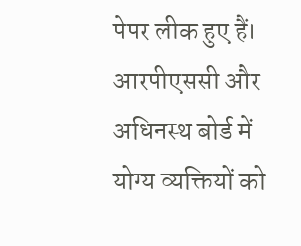पेपर लीक हुए हैं। आरपीएससी और अधिनस्थ बोर्ड में योग्य व्यक्तियों को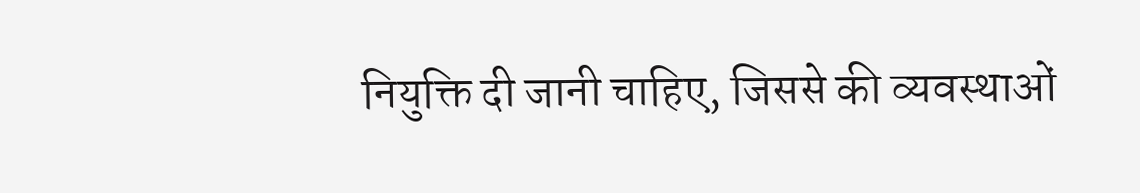नियुक्ति दी जानी चाहिए, जिससे की व्यवस्थाओं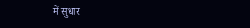में सुधार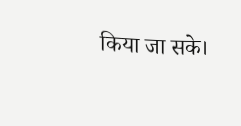किया जा सके।